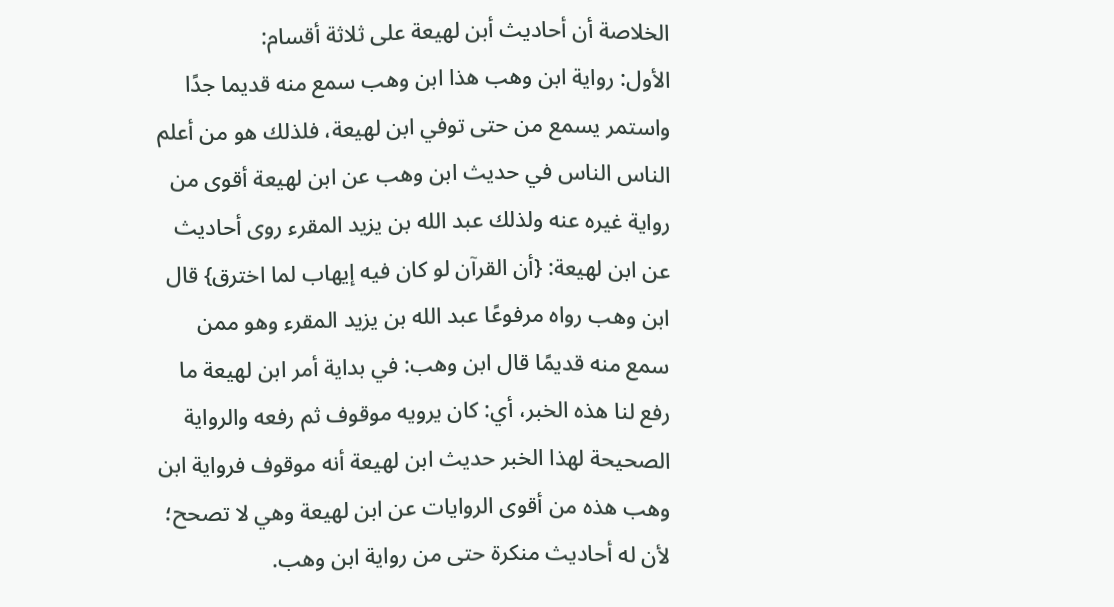الخلاصة أن أحاديث أبن لهيعة على ثلاثة أقسام:
الأول: رواية ابن وهب هذا ابن وهب سمع منه قديما جدًا واستمر يسمع من حتى توفي ابن لهيعة، فلذلك هو من أعلم الناس الناس في حديث ابن وهب عن ابن لهيعة أقوى من رواية غيره عنه ولذلك عبد الله بن يزيد المقرء روى أحاديث عن ابن لهيعة: {أن القرآن لو كان فيه إيهاب لما اخترق} قال ابن وهب رواه مرفوعًا عبد الله بن يزيد المقرء وهو ممن سمع منه قديمًا قال ابن وهب: في بداية أمر ابن لهيعة ما رفع لنا هذه الخبر، أي: كان يرويه موقوف ثم رفعه والرواية الصحيحة لهذا الخبر حديث ابن لهيعة أنه موقوف فرواية ابن وهب هذه من أقوى الروايات عن ابن لهيعة وهي لا تصحح؛ لأن له أحاديث منكرة حتى من رواية ابن وهب.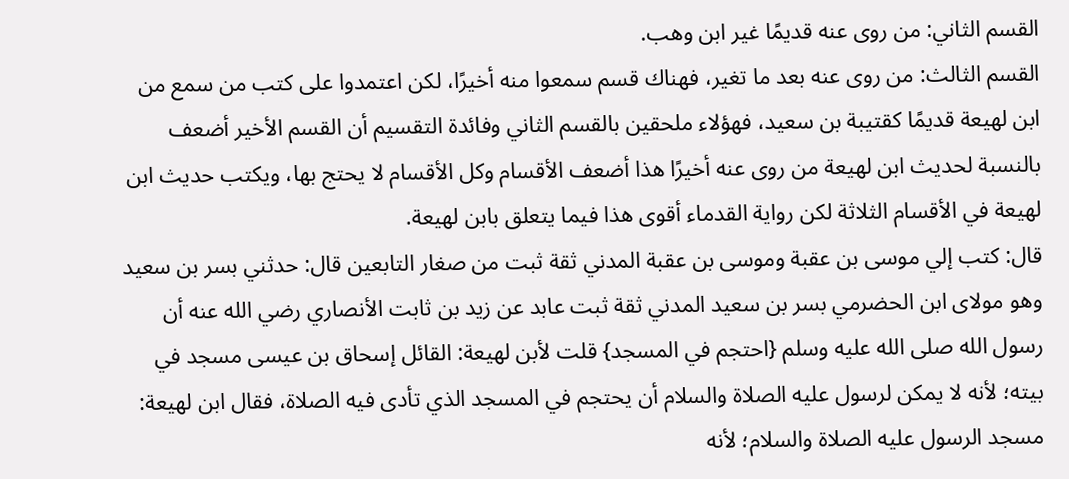القسم الثاني: من روى عنه قديمًا غير ابن وهب.
القسم الثالث: من روى عنه بعد ما تغير، فهناك قسم سمعوا منه أخيرًا، لكن اعتمدوا على كتب من سمع من ابن لهيعة قديمًا كقتيبة بن سعيد، فهؤلاء ملحقين بالقسم الثاني وفائدة التقسيم أن القسم الأخير أضعف بالنسبة لحديث ابن لهيعة من روى عنه أخيرًا هذا أضعف الأقسام وكل الأقسام لا يحتج بها، ويكتب حديث ابن لهيعة في الأقسام الثلاثة لكن رواية القدماء أقوى هذا فيما يتعلق بابن لهيعة.
قال: كتب إلي موسى بن عقبة وموسى بن عقبة المدني ثقة ثبت من صغار التابعين قال: حدثني بسر بن سعيد وهو مولاى ابن الحضرمي بسر بن سعيد المدني ثقة ثبت عابد عن زيد بن ثابت الأنصاري رضي الله عنه أن رسول الله صلى الله عليه وسلم {احتجم في المسجد} قلت لأبن لهيعة: القائل إسحاق بن عيسى مسجد في بيته؛ لأنه لا يمكن لرسول عليه الصلاة والسلام أن يحتجم في المسجد الذي تأدى فيه الصلاة، فقال ابن لهيعة: مسجد الرسول عليه الصلاة والسلام؛ لأنه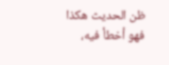ظن الحديث هكذا فهو أخطأ فيه،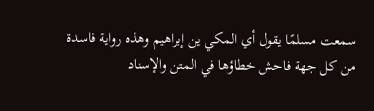سمعت مسلمًا يقول أي المكي ين إبراهيم وهذه رواية فاسدة من كل جهة فاحش خطاؤها في المتن والإسناد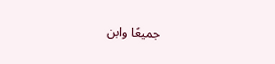جميعًا وابن